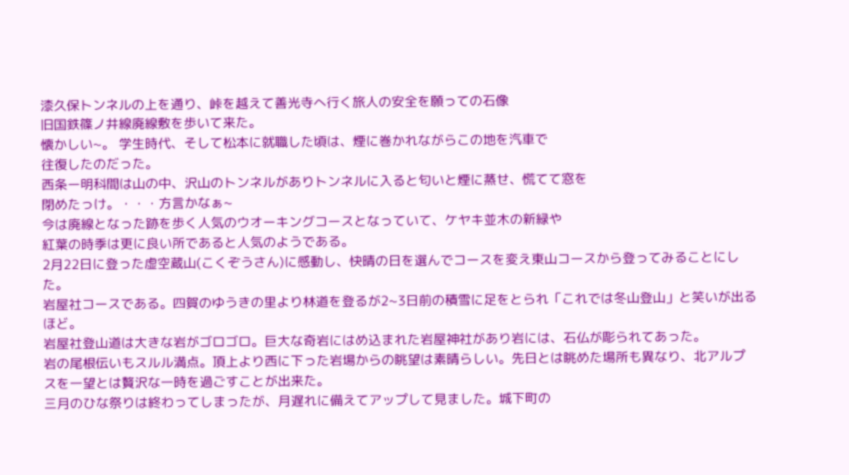漆久保トンネルの上を通り、峠を越えて善光寺へ行く旅人の安全を願っての石像
旧国鉄篠ノ井線廃線敷を歩いて来た。
懐かしい~。 学生時代、そして松本に就職した頃は、煙に巻かれながらこの地を汽車で
往復したのだった。
西条ー明科間は山の中、沢山のトンネルがありトンネルに入ると匂いと煙に蒸せ、慌てて窓を
閉めたっけ。・・・方言かなぁ~
今は廃線となった跡を歩く人気のウオーキングコースとなっていて、ケヤキ並木の新緑や
紅葉の時季は更に良い所であると人気のようである。
2月22日に登った虚空蔵山(こくぞうさん)に感動し、快晴の日を選んでコースを変え東山コースから登ってみることにした。
岩屋社コースである。四賀のゆうきの里より林道を登るが2~3日前の積雪に足をとられ「これでは冬山登山」と笑いが出るほど。
岩屋社登山道は大きな岩がゴロゴロ。巨大な奇岩にはめ込まれた岩屋神社があり岩には、石仏が彫られてあった。
岩の尾根伝いもスルル満点。頂上より西に下った岩場からの眺望は素晴らしい。先日とは眺めた場所も異なり、北アルプスを一望とは贅沢な一時を過ごすことが出来た。
三月のひな祭りは終わってしまったが、月遅れに備えてアップして見ました。城下町の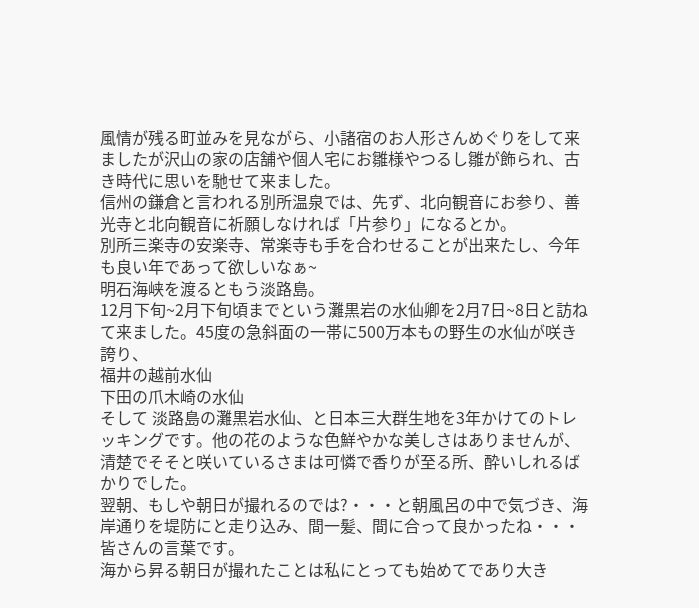風情が残る町並みを見ながら、小諸宿のお人形さんめぐりをして来ましたが沢山の家の店舗や個人宅にお雛様やつるし雛が飾られ、古き時代に思いを馳せて来ました。
信州の鎌倉と言われる別所温泉では、先ず、北向観音にお参り、善光寺と北向観音に祈願しなければ「片参り」になるとか。
別所三楽寺の安楽寺、常楽寺も手を合わせることが出来たし、今年も良い年であって欲しいなぁ~
明石海峡を渡るともう淡路島。
12月下旬~2月下旬頃までという灘黒岩の水仙卿を2月7日~8日と訪ねて来ました。45度の急斜面の一帯に500万本もの野生の水仙が咲き誇り、
福井の越前水仙
下田の爪木崎の水仙
そして 淡路島の灘黒岩水仙、と日本三大群生地を3年かけてのトレッキングです。他の花のような色鮮やかな美しさはありませんが、清楚でそそと咲いているさまは可憐で香りが至る所、酔いしれるばかりでした。
翌朝、もしや朝日が撮れるのでは?・・・と朝風呂の中で気づき、海岸通りを堤防にと走り込み、間一髪、間に合って良かったね・・・皆さんの言葉です。
海から昇る朝日が撮れたことは私にとっても始めてであり大き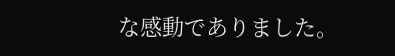な感動でありました。